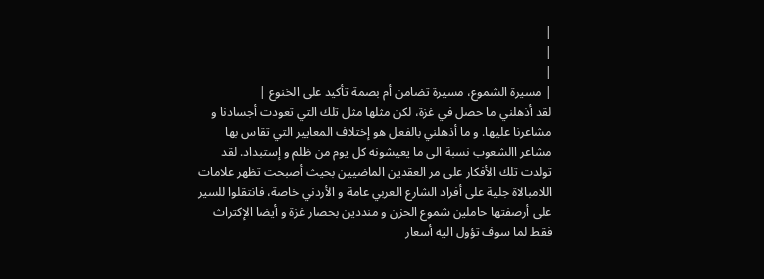|
|
|
| مسيرة الشموع، مسيرة تضامن أم بصمة تأكيد على الخنوع |
لقد أذهلني ما حصل في غزة، لكن مثلها مثل تلك التي تعودت أجسادنا و مشاعرنا عليها. و ما أذهلني بالفعل هو إختلاف المعايير التي تقاس بها مشاعر االشعوب نسبة الى ما يعيشونه كل يوم من ظلم و إستبداد. لقد تولدت تلك الأفكار على مر العقدين الماضيين بحيث أصبحت تظهر علامات اللامبالاة جلية على أفراد الشارع العربي عامة و الأردني خاصة، فانتقلوا للسير على أرصفتها حاملين شموع الحزن و منددين بحصار غزة و أيضا الإكتراث فقط لما سوف تؤول اليه أسعار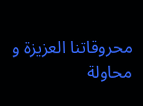محروقاتنا العزيزة و محاولة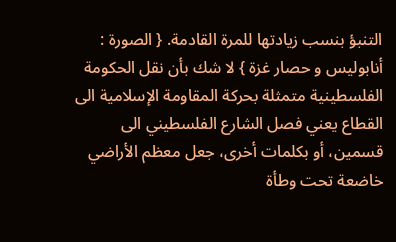التنبؤ بنسب زيادتها للمرة القادمة. { الصورة : أنابوليس و حصار غزة } لا شك بأن نقل الحكومة الفلسطينية متمثلة بحركة المقاومة الإسلامية الى القطاع يعني فصل الشارع الفلسطيني الى قسمين، أو بكلمات أخرى، جعل معظم الأراضي خاضعة تحت وطأة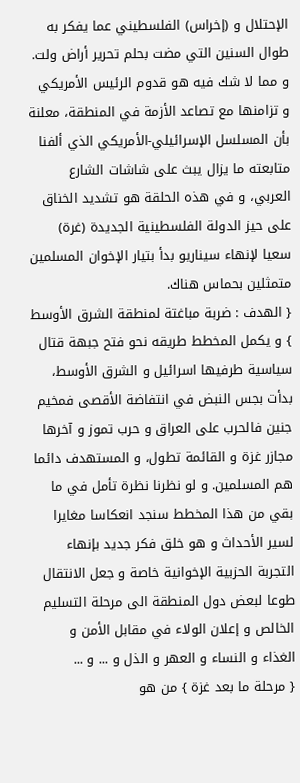الإحتلال و (إخراس) الفلسطيني عما يفكر به طوال السنين التي مضت بحلم تحرير أراض ولت. و مما لا شك فيه هو قدوم الرئيس الأمريكي و تزامنها مع تصاعد الأزمة في المنطقة، معلنة بأن المسلسل الإسرائيلي-الأمريكي الذي ألفنا متابعته ما يزال يبث على شاشات الشارع العربي، و في هذه الحلقة هو تشديد الخناق على حيز الدولة الفلسطينية الجديدة (غرة) سعيا لإنهاء سيناريو بدأ بتيار الإخوان المسلمين متمثلين بحماس هناك.
{ الهدف : ضربة مباغتة لمنطقة الشرق الأوسط } و يكمل المخطط طريقه نحو فتح جبهة قتال سياسية طرفيها اسرائيل و الشرق الأوسط، بدأت بجس النبض في انتفاضة الأقصى فمخيم جنين فالحرب على العراق و حرب تموز و آخرها مجازر غزة و القائمة تطول، و المستهدف دائما هم المسلمين. و لو نظرنا نظرة تأمل في ما بقي من هذا المخطط سنجد انعكاسا مغايرا لسير الأحداث و هو خلق فكر جديد بإنهاء التجربة الحزبية الإخوانية خاصة و جعل الانتقال طوعا لبعض دول المنطقة الى مرحلة التسليم الخالص و إعلان الولاء في مقابل الأمن و الغذاء و النساء و العهر و الذل و ... و ...
{ مرحلة ما بعد غزة } من هو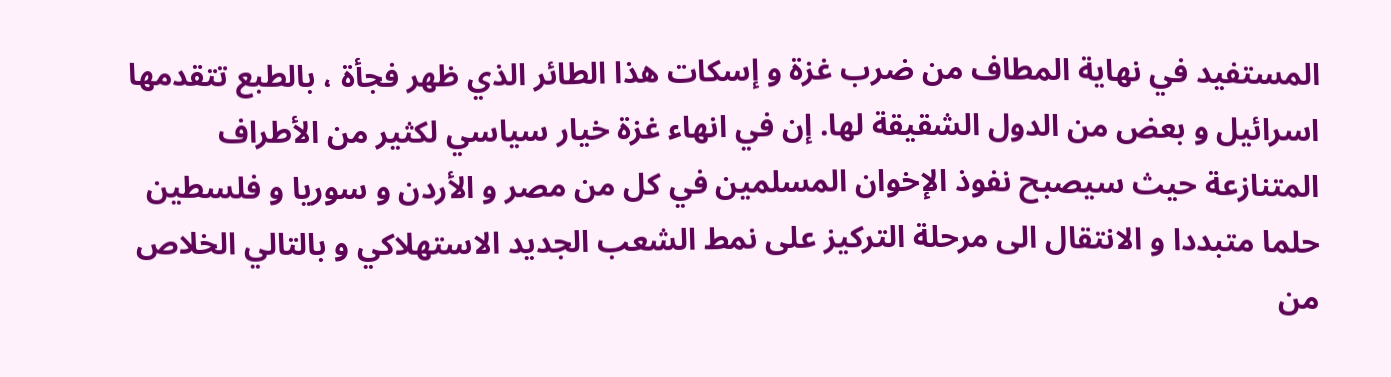المستفيد في نهاية المطاف من ضرب غزة و إسكات هذا الطائر الذي ظهر فجأة ، بالطبع تتقدمها اسرائيل و بعض من الدول الشقيقة لها. إن في انهاء غزة خيار سياسي لكثير من الأطراف المتنازعة حيث سيصبح نفوذ الإخوان المسلمين في كل من مصر و الأردن و سوريا و فلسطين حلما متبددا و الانتقال الى مرحلة التركيز على نمط الشعب الجديد الاستهلاكي و بالتالي الخلاص من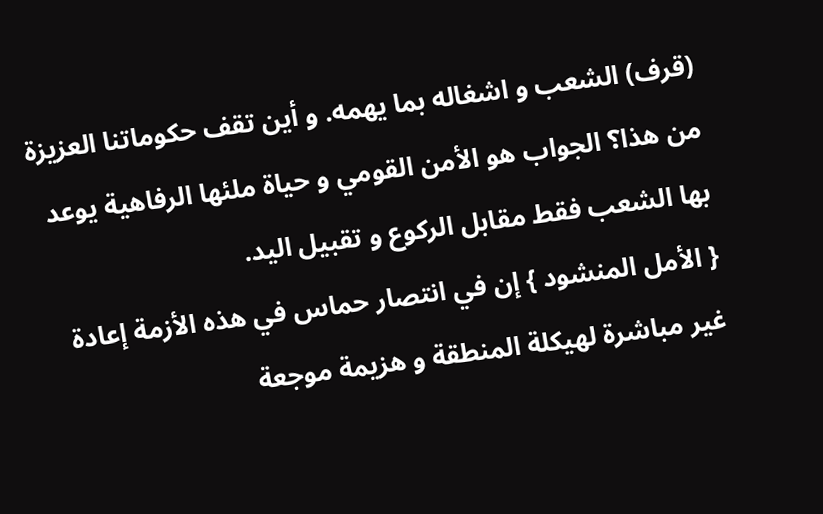(قرف) الشعب و اشغاله بما يهمه. و أين تقف حكوماتنا العزيزة من هذا؟ الجواب هو الأمن القومي و حياة ملئها الرفاهية يوعد بها الشعب فقط مقابل الركوع و تقبيل اليد.
{ الأمل المنشود } إن في انتصار حماس في هذه الأزمة إعادة غير مباشرة لهيكلة المنطقة و هزيمة موجعة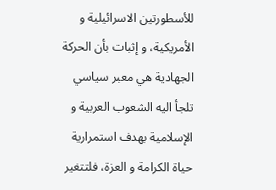للأسطورتين الاسرائيلية و الأمريكية، و إثبات بأن الحركة الجهادية هي معبر سياسي تلجأ اليه الشعوب العربية و الإسلامية بهدف استمرارية حياة الكرامة و العزة، فلتتغير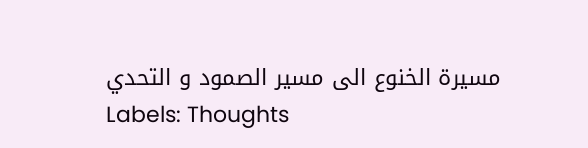مسيرة الخنوع الى مسير الصمود و التحدي
Labels: Thoughts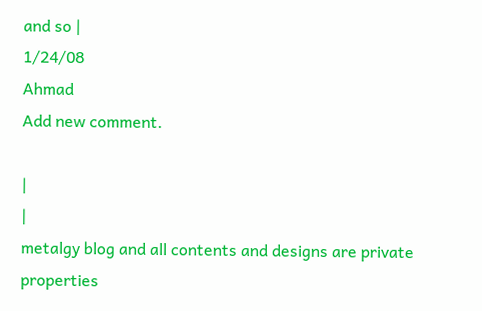and so |
1/24/08
Ahmad
Add new comment.

|
|
metalgy blog and all contents and designs are private properties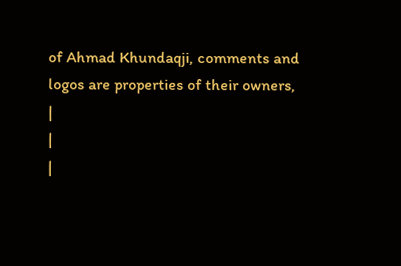of Ahmad Khundaqji, comments and logos are properties of their owners,
|
|
|